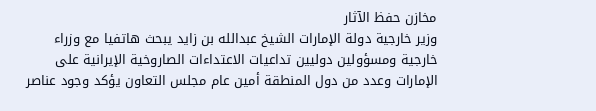مخازن حفظ الآثار
وزير خارجية دولة الإمارات الشيخ عبدالله بن زايد يبحث هاتفيا مع وزراء خارجية ومسؤولين دوليين تداعيات الاعتداءات الصاروخية الإيرانية على الإمارات وعدد من دول المنطقة أمين عام مجلس التعاون يؤكد وجود عناصر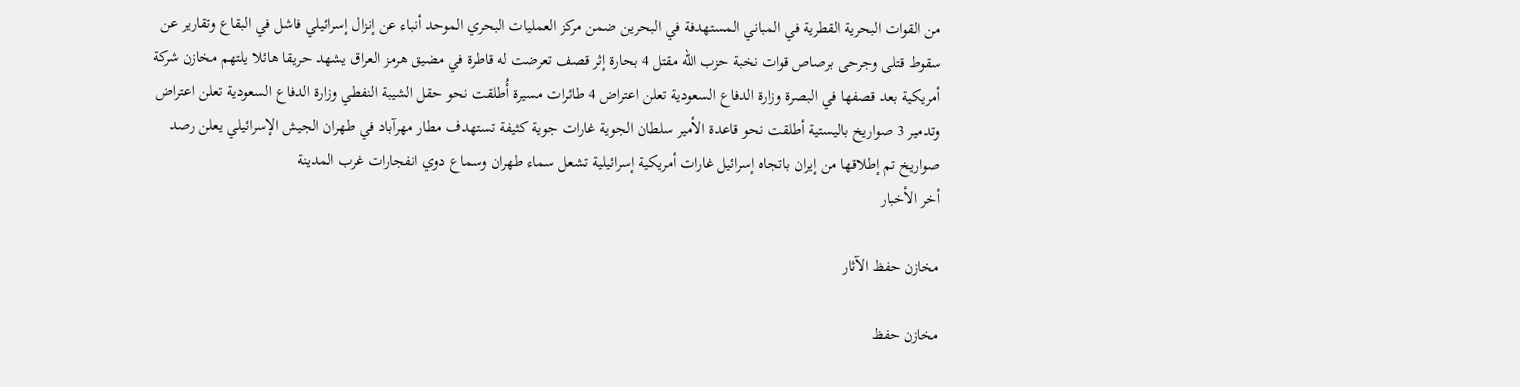من القوات البحرية القطرية في المباني المستهدفة في البحرين ضمن مركز العمليات البحري الموحد أنباء عن إنزال إسرائيلي فاشل في البقاع وتقارير عن سقوط قتلى وجرحى برصاص قوات نخبة حزب الله مقتل 4 بحارة إثر قصف تعرضت له قاطرة في مضيق هرمز العراق يشهد حريقا هائلا يلتهم مخازن شركة أمريكية بعد قصفها في البصرة وزارة الدفاع السعودية تعلن اعتراض 4 طائرات مسيرة أُطلقت نحو حقل الشيبة النفطي وزارة الدفاع السعودية تعلن اعتراض وتدمير 3 صواريخ باليستية أطلقت نحو قاعدة الأمير سلطان الجوية غارات جوية كثيفة تستهدف مطار مهرآباد في طهران الجيش الإسرائيلي يعلن رصد صواريخ تم إطلاقها من إيران باتجاه إسرائيل غارات أمريكية إسرائيلية تشعل سماء طهران وسماع دوي انفجارات غرب المدينة
أخر الأخبار

مخازن حفظ الآثار

مخازن حفظ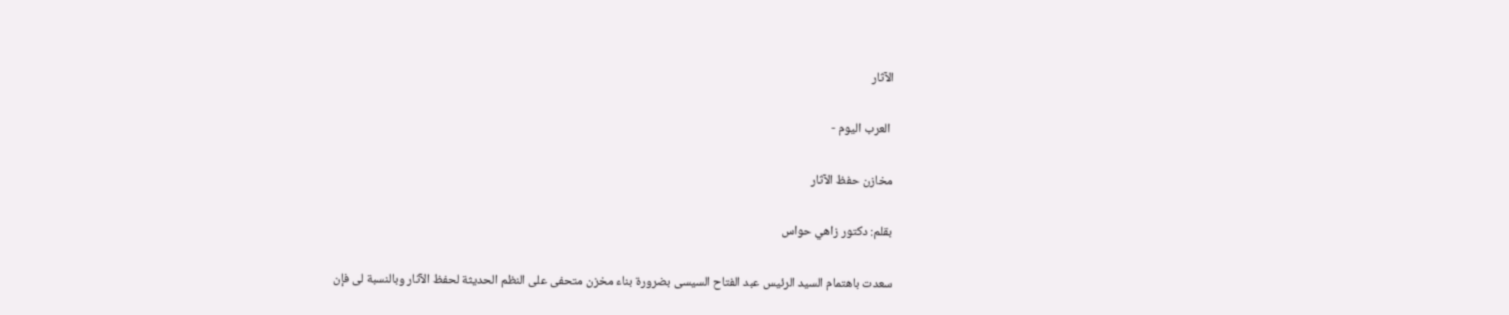الآثار

 العرب اليوم -

مخازن حفظ الآثار

بقلم: دكتور زاهي حواس

سعدت باهتمام السيد الرئيس عبد الفتاح السيسى بضرورة بناء مخزن متحفى على النظم الحديثة لحفظ الآثار وبالنسبة لى فإن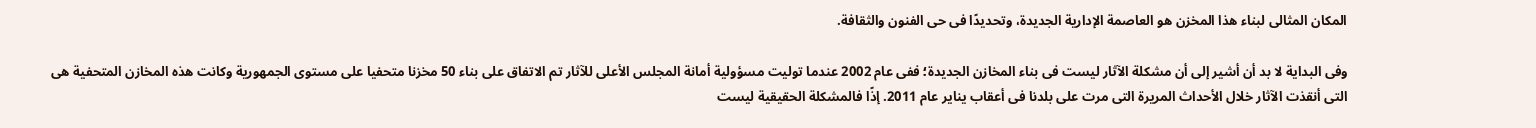المكان المثالى لبناء هذا المخزن هو العاصمة الإدارية الجديدة، وتحديدًا فى حى الفنون والثقافة.

وفى البداية لا بد أن أشير إلى أن مشكلة الآثار ليست فى بناء المخازن الجديدة؛ ففى عام 2002 عندما توليت مسؤولية أمانة المجلس الأعلى للآثار تم الاتفاق على بناء 50 مخزنا متحفيا على مستوى الجمهورية وكانت هذه المخازن المتحفية هى التى أنقذت الآثار خلال الأحداث المريرة التى مرت على بلدنا فى أعقاب يناير عام 2011. إذًا فالمشكلة الحقيقية ليست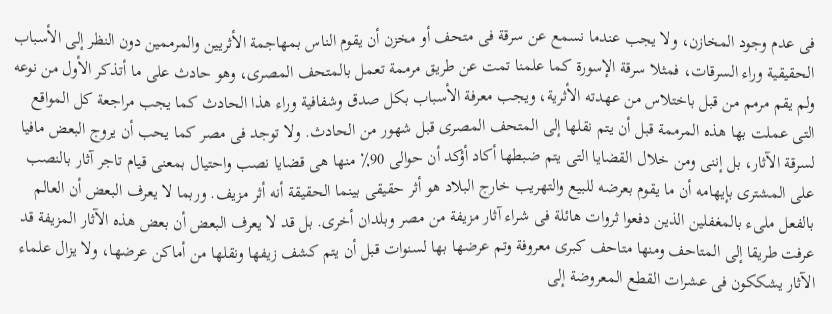فى عدم وجود المخازن، ولا يجب عندما نسمع عن سرقة فى متحف أو مخزن أن يقوم الناس بمهاجمة الأثريين والمرممين دون النظر إلى الأسباب الحقيقية وراء السرقات، فمثلا سرقة الإسورة كما علمنا تمت عن طريق مرممة تعمل بالمتحف المصرى، وهو حادث على ما أتذكر الأول من نوعه ولم يقم مرمم من قبل باختلاس من عهدته الأثرية، ويجب معرفة الأسباب بكل صدق وشفافية وراء هذا الحادث كما يجب مراجعة كل المواقع التى عملت بها هذه المرممة قبل أن يتم نقلها إلى المتحف المصرى قبل شهور من الحادث. ولا توجد فى مصر كما يحب أن يروج البعض مافيا لسرقة الآثار، بل إننى ومن خلال القضايا التى يتم ضبطها أكاد أؤكد أن حوالى 90٪ منها هى قضايا نصب واحتيال بمعنى قيام تاجر آثار بالنصب على المشترى بإيهامه أن ما يقوم بعرضه للبيع والتهريب خارج البلاد هو أثر حقيقى بينما الحقيقة أنه أثر مزيف. وربما لا يعرف البعض أن العالم بالفعل ملىء بالمغفلين الذين دفعوا ثروات هائلة فى شراء آثار مزيفة من مصر وبلدان أخرى. بل قد لا يعرف البعض أن بعض هذه الآثار المزيفة قد عرفت طريقا إلى المتاحف ومنها متاحف كبرى معروفة وتم عرضها بها لسنوات قبل أن يتم كشف زيفها ونقلها من أماكن عرضها، ولا يزال علماء الآثار يشككون فى عشرات القطع المعروضة إلى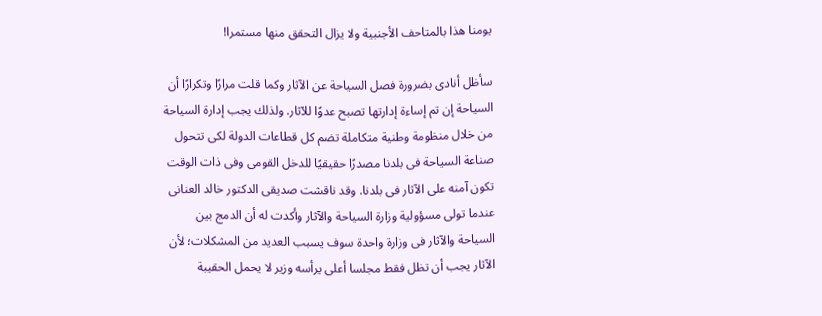يومنا هذا بالمتاحف الأجنبية ولا يزال التحقق منها مستمرا!

سأظل أنادى بضرورة فصل السياحة عن الآثار وكما قلت مرارًا وتكرارًا أن السياحة إن تم إساءة إدارتها تصبح عدوًا للآثار. ولذلك يجب إدارة السياحة من خلال منظومة وطنية متكاملة تضم كل قطاعات الدولة لكى تتحول صناعة السياحة فى بلدنا مصدرًا حقيقيًا للدخل القومى وفى ذات الوقت تكون آمنه على الآثار فى بلدنا. وقد ناقشت صديقى الدكتور خالد العنانى عندما تولى مسؤولية وزارة السياحة والآثار وأكدت له أن الدمج بين السياحة والآثار فى وزارة واحدة سوف يسبب العديد من المشكلات؛ لأن الآثار يجب أن تظل فقط مجلسا أعلى يرأسه وزير لا يحمل الحقيبة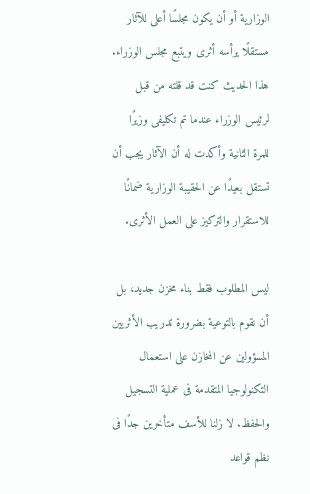الوزارية أو أن يكون مجلسًا أعلى للآثار مستقلًا يرأسه أثرى ويتبع مجلس الوزراء. هذا الحديث كنت قد قلته من قبل لرئيس الوزراء عندما تم تكليفى وزيرًا للمرة الثانية وأكدت له أن الآثار يجب أن تستقل بعيدًا عن الحقيبة الوزارية ضمانًا للاستقرار والتركيز على العمل الأثرى.

ليس المطلوب فقط بناء مخزن جديد، بل أن نقوم بالتوعية بضرورة تدريب الأثريين المسؤولين عن المخازن على استعمال التكنولوجيا المتقدمة فى عملية التسجيل والحفظ. لا زلنا للأسف متأخرين جدًا فى نظم قواعد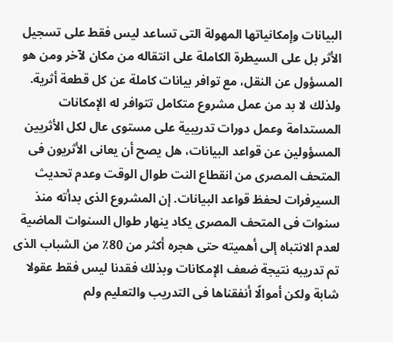البيانات وإمكانياتها المهولة التى تساعد ليس فقط على تسجيل الأثر بل على السيطرة الكاملة على انتقاله من مكان لآخر ومن هو المسؤول عن النقل، مع توافر بيانات كاملة عن كل قطعة أثرية. ولذلك لا بد من عمل مشروع متكامل تتوافر له الإمكانات المستدامة وعمل دورات تدريبية على مستوى عال لكل الأثريين المسؤولين عن قواعد البيانات، هل يصح أن يعانى الأثريون فى المتحف المصرى من انقطاع النت طوال الوقت وعدم تحديث السيرفرات لحفظ قواعد البيانات. إن المشروع الذى بدأته منذ سنوات فى المتحف المصرى يكاد ينهار طوال السنوات الماضية لعدم الانتباه إلى أهميته حتى هجره أكثر من 80٪ من الشباب الذى تم تدريبه نتيجة ضعف الإمكانات وبذلك فقدنا ليس فقط عقولا شابة ولكن أموالًا أنفقناها فى التدريب والتعليم ولم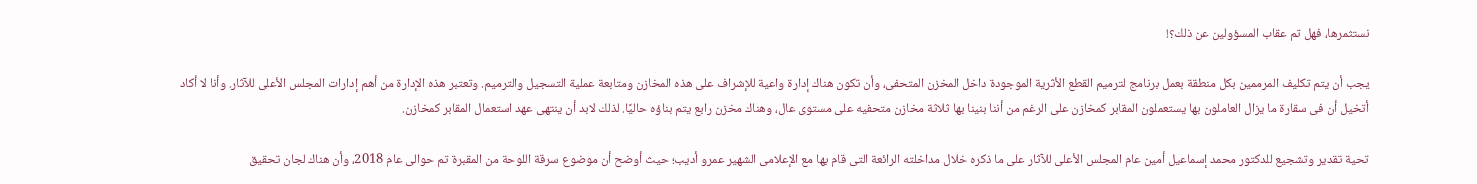نستثمرها، فهل تم عقاب المسؤولين عن ذلك؟!

يجب أن يتم تكليف المرممين بكل منطقة بعمل برنامج لترميم القطع الأثرية الموجودة داخل المخزن المتحفى، وأن تكون هناك إدارة واعية للإشراف على هذه المخازن ومتابعة عملية التسجيل والترميم. وتعتبر هذه الإدارة من أهم إدارات المجلس الأعلى للآثار. وأنا لا أكاد أتخيل أن فى سقارة ما يزال العاملون بها يستعملون المقابر كمخازن على الرغم من أننا بنينا بها ثلاثة مخازن متحفيه على مستوى عال، وهناك مخزن رابع يتم بناؤه حاليًا. لذلك لابد أن ينتهى عهد استعمال المقابر كمخازن.

تحية تقدير وتشجيع للدكتور محمد إسماعيل أمين عام المجلس الأعلى للآثار على ما ذكره خلال مداخلته الرائعة التى قام بها مع الإعلامى الشهير عمرو أديب؛ حيث أوضح أن موضوع سرقة اللوحة من المقبرة تم حوالى عام 2018، وأن هناك لجان تحقيق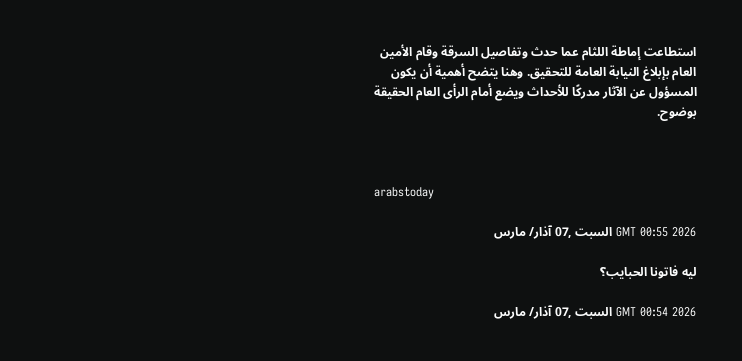استطاعت إماطة اللثام عما حدث وتفاصيل السرقة وقام الأمين العام بإبلاغ النيابة العامة للتحقيق. وهنا يتضح أهمية أن يكون المسؤول عن الآثار مدركًا للأحداث ويضع أمام الرأى العام الحقيقة بوضوح.



arabstoday

GMT 00:55 2026 السبت ,07 آذار/ مارس

ليه فاتونا الحبايب؟

GMT 00:54 2026 السبت ,07 آذار/ مارس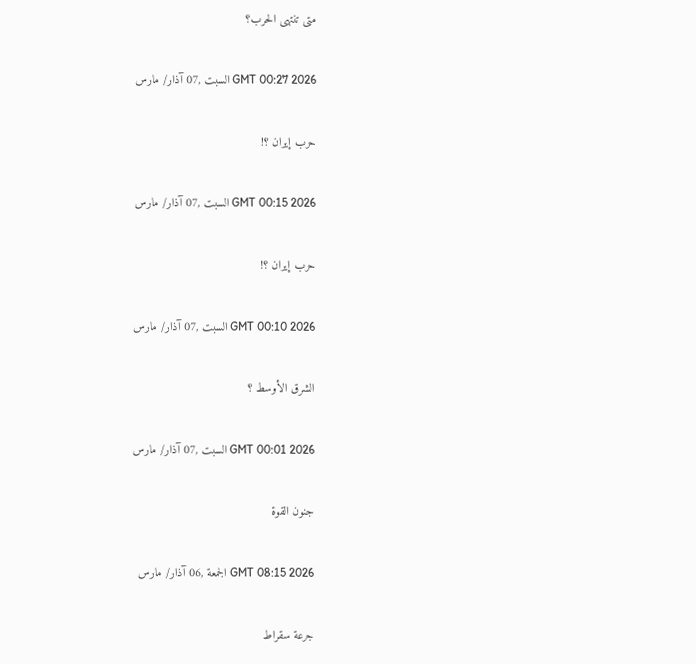متى تنتهى الحرب؟

GMT 00:27 2026 السبت ,07 آذار/ مارس

حرب إيران ؟!

GMT 00:15 2026 السبت ,07 آذار/ مارس

حرب إيران ؟!

GMT 00:10 2026 السبت ,07 آذار/ مارس

الشرق الأوسط ؟

GMT 00:01 2026 السبت ,07 آذار/ مارس

جنون القوة

GMT 08:15 2026 الجمعة ,06 آذار/ مارس

جرعة سقراط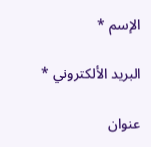الإسم *

البريد الألكتروني *

عنوان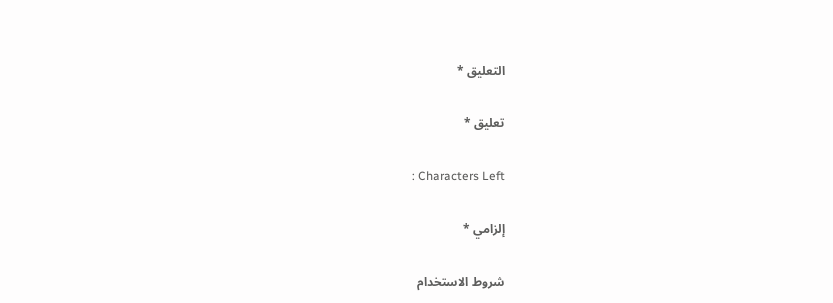التعليق *

تعليق *

: Characters Left

إلزامي *

شروط الاستخدام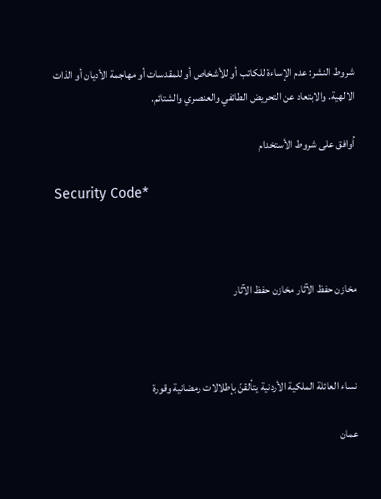شروط النشر: عدم الإساءة للكاتب أو للأشخاص أو للمقدسات أو مهاجمة الأديان أو الذات الالهية. والابتعاد عن التحريض الطائفي والعنصري والشتائم.

اُوافق على شروط الأستخدام

Security Code*



مخازن حفظ الآثار مخازن حفظ الآثار



نساء العائلة الملكية الأردنية يتألقنّ بإطلالات رمضانية وقورة

عمان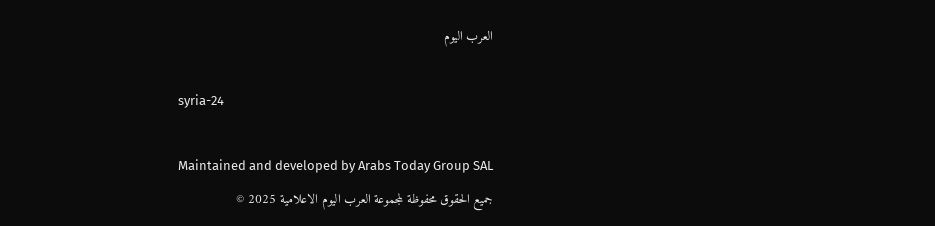العرب اليوم

syria-24

Maintained and developed by Arabs Today Group SAL
جميع الحقوق محفوظة لمجموعة العرب اليوم الاعلامية 2025 ©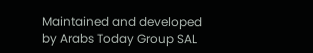Maintained and developed by Arabs Today Group SAL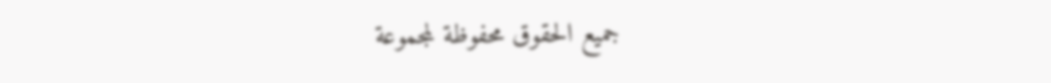جميع الحقوق محفوظة لمجموعة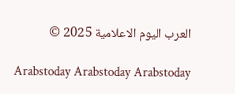العرب اليوم الاعلامية 2025 ©

Arabstoday Arabstoday Arabstoday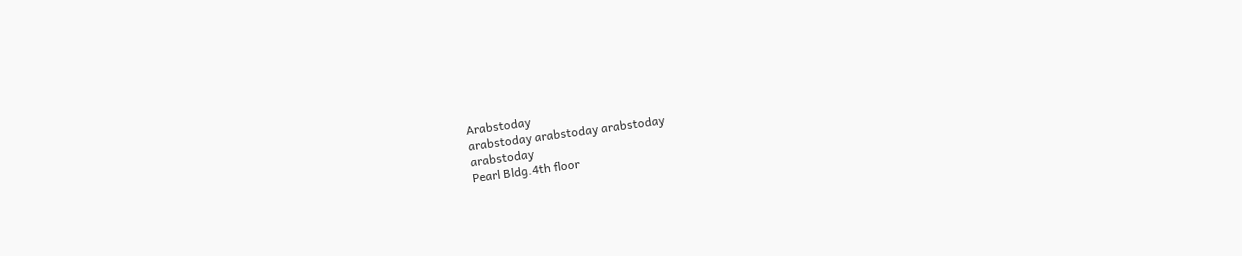Arabstoday
arabstoday arabstoday arabstoday
arabstoday
Pearl Bldg.4th floor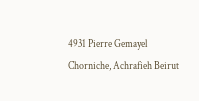4931 Pierre Gemayel Chorniche, Achrafieh Beirut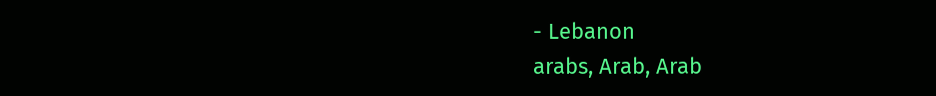- Lebanon
arabs, Arab, Arab